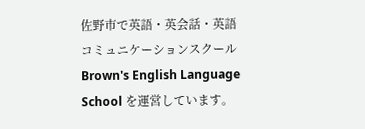佐野市で英語・英会話・英語コミュニケーションスクール
Brown's English Language School を運営しています。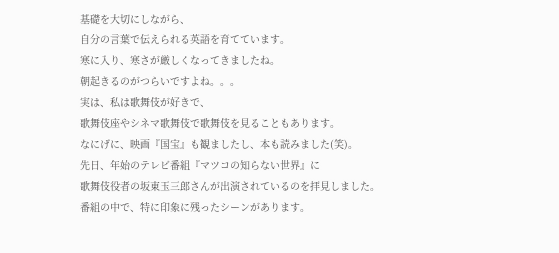基礎を大切にしながら、
自分の言葉で伝えられる英語を育てています。
寒に入り、寒さが厳しくなってきましたね。
朝起きるのがつらいですよね。。。
実は、私は歌舞伎が好きで、
歌舞伎座やシネマ歌舞伎で歌舞伎を見ることもあります。
なにげに、映画『国宝』も観ましたし、本も読みました(笑)。
先日、年始のテレビ番組『マツコの知らない世界』に
歌舞伎役者の坂東玉三郎さんが出演されているのを拝見しました。
番組の中で、特に印象に残ったシーンがあります。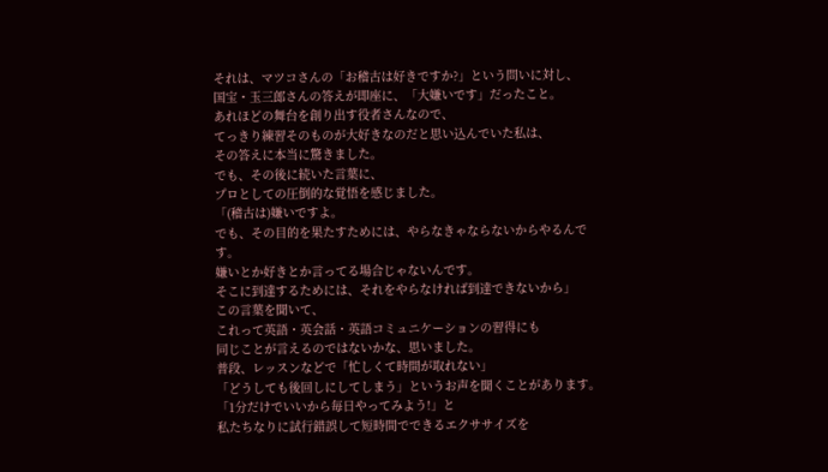それは、マツコさんの「お稽古は好きですか?」という問いに対し、
国宝・玉三郎さんの答えが即座に、「大嫌いです」だったこと。
あれほどの舞台を創り出す役者さんなので、
てっきり練習そのものが大好きなのだと思い込んでいた私は、
その答えに本当に驚きました。
でも、その後に続いた言葉に、
プロとしての圧倒的な覚悟を感じました。
「(稽古は)嫌いですよ。
でも、その目的を果たすためには、やらなきゃならないからやるんです。
嫌いとか好きとか言ってる場合じゃないんです。
そこに到達するためには、それをやらなければ到達できないから」
この言葉を聞いて、
これって英語・英会話・英語コミュニケーションの習得にも
同じことが言えるのではないかな、思いました。
普段、レッスンなどで「忙しくて時間が取れない」
「どうしても後回しにしてしまう」というお声を聞くことがあります。
「1分だけでいいから毎日やってみよう!」と
私たちなりに試行錯誤して短時間でできるエクササイズを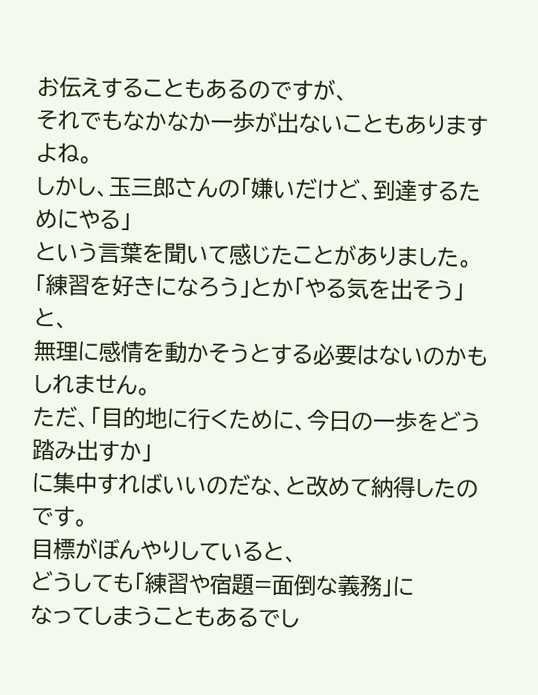お伝えすることもあるのですが、
それでもなかなか一歩が出ないこともありますよね。
しかし、玉三郎さんの「嫌いだけど、到達するためにやる」
という言葉を聞いて感じたことがありました。
「練習を好きになろう」とか「やる気を出そう」と、
無理に感情を動かそうとする必要はないのかもしれません。
ただ、「目的地に行くために、今日の一歩をどう踏み出すか」
に集中すればいいのだな、と改めて納得したのです。
目標がぼんやりしていると、
どうしても「練習や宿題=面倒な義務」に
なってしまうこともあるでし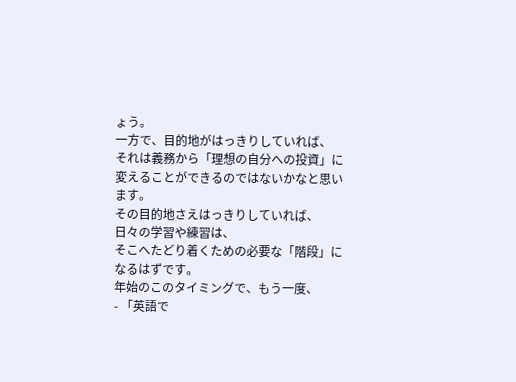ょう。
一方で、目的地がはっきりしていれば、
それは義務から「理想の自分への投資」に
変えることができるのではないかなと思います。
その目的地さえはっきりしていれば、
日々の学習や練習は、
そこへたどり着くための必要な「階段」になるはずです。
年始のこのタイミングで、もう一度、
- 「英語で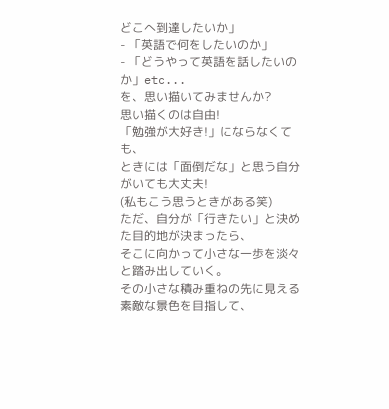どこへ到達したいか」
- 「英語で何をしたいのか」
- 「どうやって英語を話したいのか」etc...
を、思い描いてみませんか?
思い描くのは自由!
「勉強が大好き!」にならなくても、
ときには「面倒だな」と思う自分がいても大丈夫!
(私もこう思うときがある笑)
ただ、自分が「行きたい」と決めた目的地が決まったら、
そこに向かって小さな一歩を淡々と踏み出していく。
その小さな積み重ねの先に見える素敵な景色を目指して、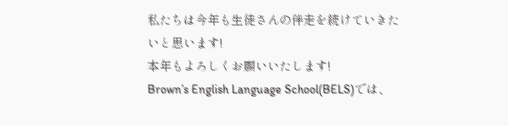私たちは今年も生徒さんの伴走を続けていきたいと思います!
本年もよろしくお願いいたします!
Brown’s English Language School(BELS)では、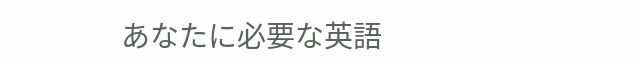あなたに必要な英語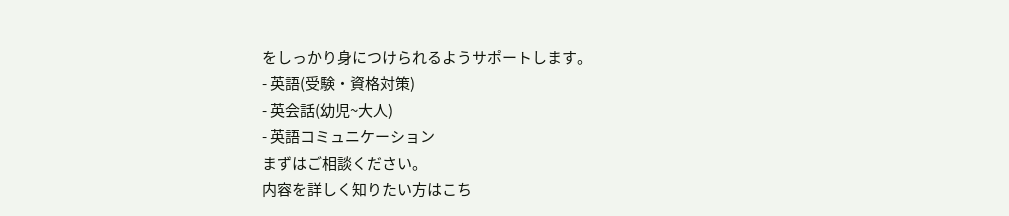をしっかり身につけられるようサポートします。
- 英語(受験・資格対策)
- 英会話(幼児~大人)
- 英語コミュニケーション
まずはご相談ください。
内容を詳しく知りたい方はこち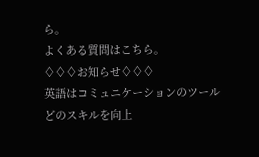ら。
よくある質問はこちら。
♢♢♢お知らせ♢♢♢
英語はコミュニケーションのツール
どのスキルを向上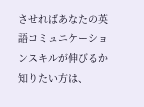させればあなたの英語コミュニケーションスキルが伸びるか知りたい方は、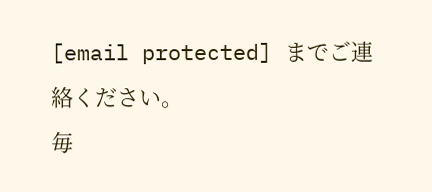[email protected] までご連絡ください。
毎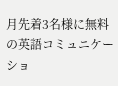月先着3名様に無料の英語コミュニケーショ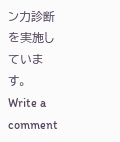ン力診断を実施しています。
Write a comment